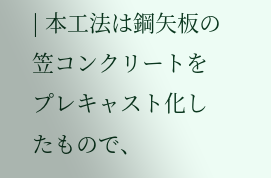| 本工法は鋼矢板の笠コンクリートをプレキャスト化したもので、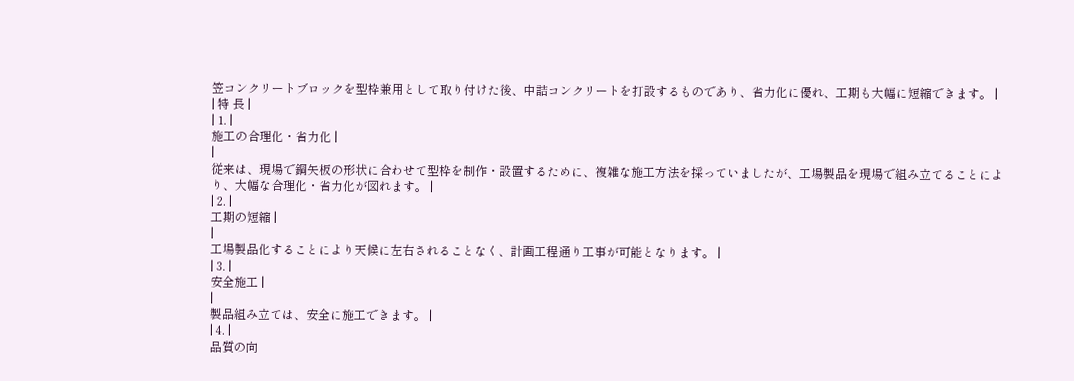笠コンクリートブロックを型枠兼用として取り付けた後、中詰コンクリートを打設するものであり、省力化に優れ、工期も大幅に短縮できます。 |
| 特 長 |
| 1. |
施工の合理化・省力化 |
|
従来は、現場で鋼矢板の形状に合わせて型枠を制作・設置するために、複雑な施工方法を採っていましたが、工場製品を現場で組み立てることにより、大幅な合理化・省力化が図れます。 |
| 2. |
工期の短縮 |
|
工場製品化することにより天候に左右されることなく、計画工程通り工事が可能となります。 |
| 3. |
安全施工 |
|
製品組み立ては、安全に施工できます。 |
| 4. |
品質の向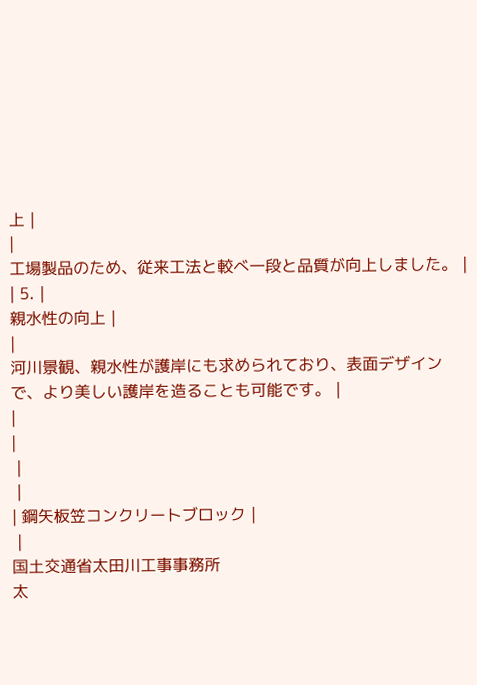上 |
|
工場製品のため、従来工法と較べ一段と品質が向上しました。 |
| 5. |
親水性の向上 |
|
河川景観、親水性が護岸にも求められており、表面デザインで、より美しい護岸を造ることも可能です。 |
|
|
 |
 |
| 鋼矢板笠コンクリートブロック |
 |
国土交通省太田川工事事務所
太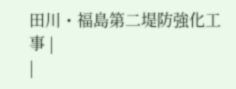田川・福島第二堤防強化工事 |
|